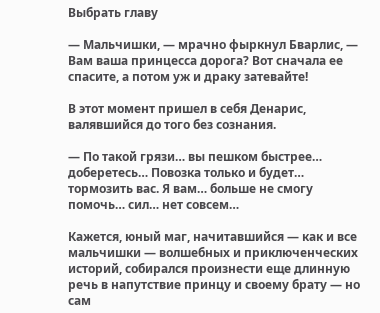Выбрать главу

— Мальчишки, — мрачно фыркнул Бварлис, — Вам ваша принцесса дорога? Вот сначала ее спасите, а потом уж и драку затевайте!

В этот момент пришел в себя Денарис, валявшийся до того без сознания.

— По такой грязи… вы пешком быстрее… доберетесь… Повозка только и будет… тормозить вас. Я вам… больше не смогу помочь… сил… нет совсем…

Кажется, юный маг, начитавшийся — как и все мальчишки — волшебных и приключенческих историй, собирался произнести еще длинную речь в напутствие принцу и своему брату — но сам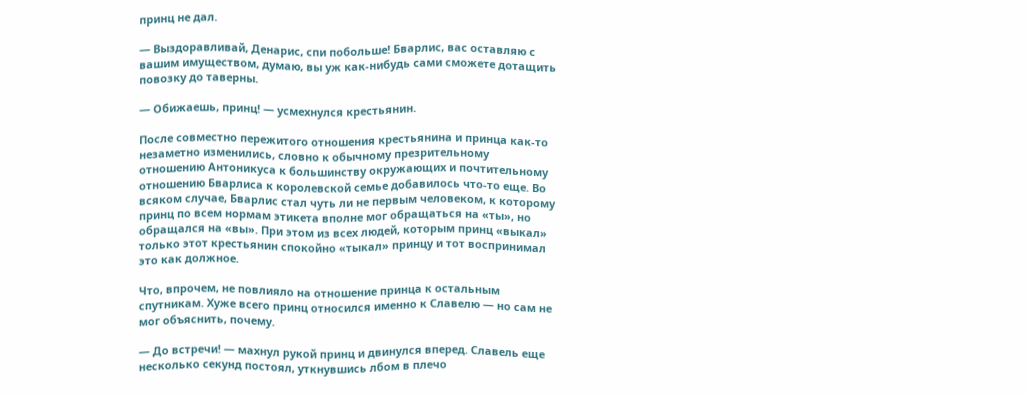принц не дал.

— Выздоравливай, Денарис, спи побольше! Бварлис, вас оставляю с вашим имуществом, думаю, вы уж как-нибудь сами сможете дотащить повозку до таверны.

— Обижаешь, принц! — усмехнулся крестьянин.

После совместно пережитого отношения крестьянина и принца как-то незаметно изменились, словно к обычному презрительному отношению Антоникуса к большинству окружающих и почтительному отношению Бварлиса к королевской семье добавилось что-то еще. Во всяком случае, Бварлис стал чуть ли не первым человеком, к которому принц по всем нормам этикета вполне мог обращаться на «ты», но обращался на «вы». При этом из всех людей, которым принц «выкал» только этот крестьянин спокойно «тыкал» принцу и тот воспринимал это как должное.

Что, впрочем, не повлияло на отношение принца к остальным спутникам. Хуже всего принц относился именно к Славелю — но сам не мог объяснить, почему.

— До встречи! — махнул рукой принц и двинулся вперед. Славель еще несколько секунд постоял, уткнувшись лбом в плечо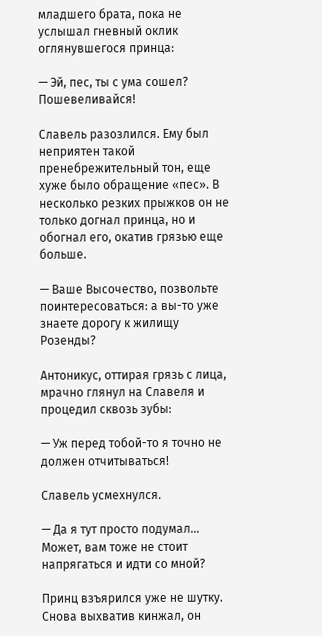младшего брата, пока не услышал гневный оклик оглянувшегося принца:

— Эй, пес, ты с ума сошел? Пошевеливайся!

Славель разозлился. Ему был неприятен такой пренебрежительный тон, еще хуже было обращение «пес». В несколько резких прыжков он не только догнал принца, но и обогнал его, окатив грязью еще больше.

— Ваше Высочество, позвольте поинтересоваться: а вы-то уже знаете дорогу к жилищу Розенды?

Антоникус, оттирая грязь с лица, мрачно глянул на Славеля и процедил сквозь зубы:

— Уж перед тобой-то я точно не должен отчитываться!

Славель усмехнулся.

— Да я тут просто подумал… Может, вам тоже не стоит напрягаться и идти со мной?

Принц взъярился уже не шутку. Снова выхватив кинжал, он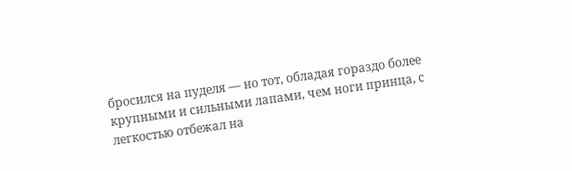бросился на пуделя — но тот, обладая гораздо более крупными и сильными лапами, чем ноги принца, с легкостью отбежал на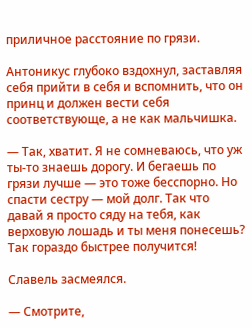приличное расстояние по грязи.

Антоникус глубоко вздохнул, заставляя себя прийти в себя и вспомнить, что он принц и должен вести себя соответствующе, а не как мальчишка.

— Так, хватит. Я не сомневаюсь, что уж ты-то знаешь дорогу. И бегаешь по грязи лучше — это тоже бесспорно. Но спасти сестру — мой долг. Так что давай я просто сяду на тебя, как верховую лошадь и ты меня понесешь? Так гораздо быстрее получится!

Славель засмеялся.

— Смотрите,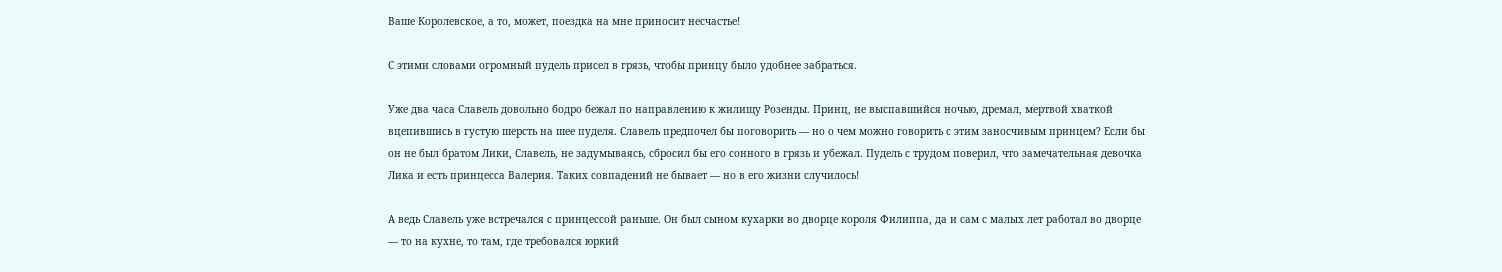Ваше Королевское, а то, может, поездка на мне приносит несчастье!

С этими словами огромный пудель присел в грязь, чтобы принцу было удобнее забраться.

Уже два часа Славель довольно бодро бежал по направлению к жилищу Розенды. Принц, не выспавшийся ночью, дремал, мертвой хваткой вцепившись в густую шерсть на шее пуделя. Славель предпочел бы поговорить — но о чем можно говорить с этим заносчивым принцем? Если бы он не был братом Лики, Славель, не задумываясь, сбросил бы его сонного в грязь и убежал. Пудель с трудом поверил, что замечательная девочка Лика и есть принцесса Валерия. Таких совпадений не бывает — но в его жизни случилось!

А ведь Славель уже встречался с принцессой раньше. Он был сыном кухарки во дворце короля Филиппа, да и сам с малых лет работал во дворце — то на кухне, то там, где требовался юркий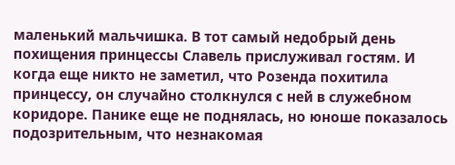маленький мальчишка. В тот самый недобрый день похищения принцессы Славель прислуживал гостям. И когда еще никто не заметил, что Розенда похитила принцессу, он случайно столкнулся с ней в служебном коридоре. Панике еще не поднялась, но юноше показалось подозрительным, что незнакомая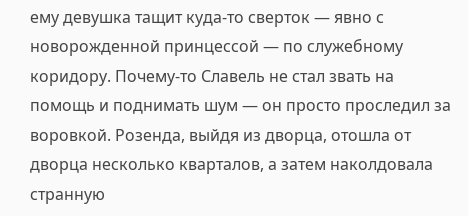ему девушка тащит куда-то сверток — явно с новорожденной принцессой — по служебному коридору. Почему-то Славель не стал звать на помощь и поднимать шум — он просто проследил за воровкой. Розенда, выйдя из дворца, отошла от дворца несколько кварталов, а затем наколдовала странную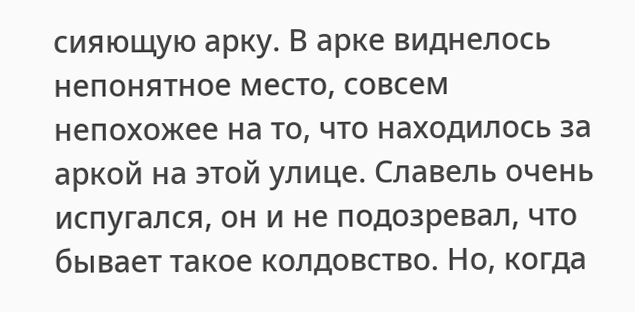сияющую арку. В арке виднелось непонятное место, совсем непохожее на то, что находилось за аркой на этой улице. Славель очень испугался, он и не подозревал, что бывает такое колдовство. Но, когда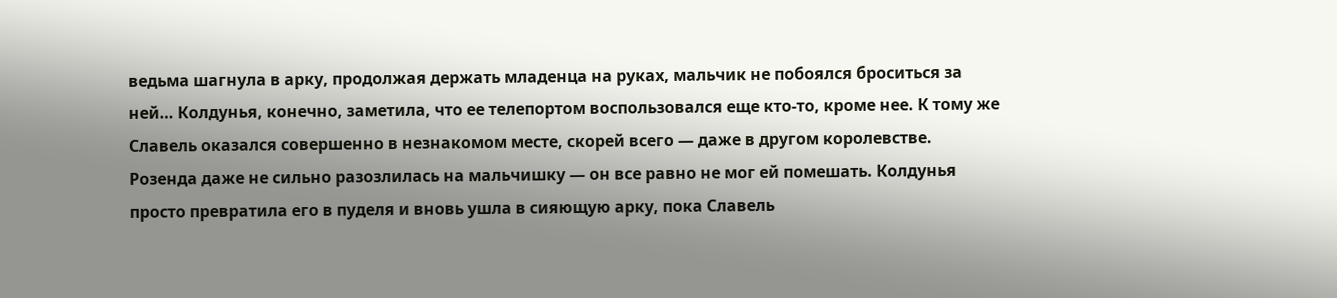ведьма шагнула в арку, продолжая держать младенца на руках, мальчик не побоялся броситься за ней… Колдунья, конечно, заметила, что ее телепортом воспользовался еще кто-то, кроме нее. К тому же Славель оказался совершенно в незнакомом месте, скорей всего — даже в другом королевстве. Розенда даже не сильно разозлилась на мальчишку — он все равно не мог ей помешать. Колдунья просто превратила его в пуделя и вновь ушла в сияющую арку, пока Славель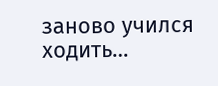заново учился ходить…